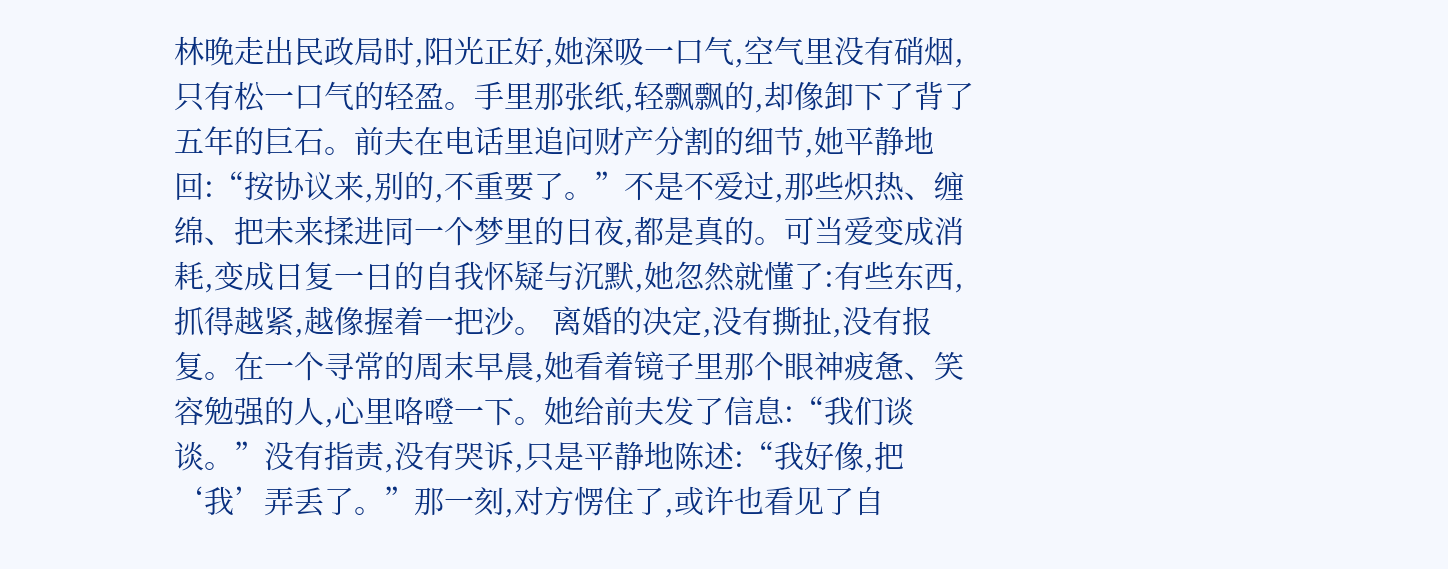林晚走出民政局时,阳光正好,她深吸一口气,空气里没有硝烟,只有松一口气的轻盈。手里那张纸,轻飘飘的,却像卸下了背了五年的巨石。前夫在电话里追问财产分割的细节,她平静地回:“按协议来,别的,不重要了。”不是不爱过,那些炽热、缠绵、把未来揉进同一个梦里的日夜,都是真的。可当爱变成消耗,变成日复一日的自我怀疑与沉默,她忽然就懂了:有些东西,抓得越紧,越像握着一把沙。 离婚的决定,没有撕扯,没有报复。在一个寻常的周末早晨,她看着镜子里那个眼神疲惫、笑容勉强的人,心里咯噔一下。她给前夫发了信息:“我们谈谈。”没有指责,没有哭诉,只是平静地陈述:“我好像,把‘我’弄丢了。”那一刻,对方愣住了,或许也看见了自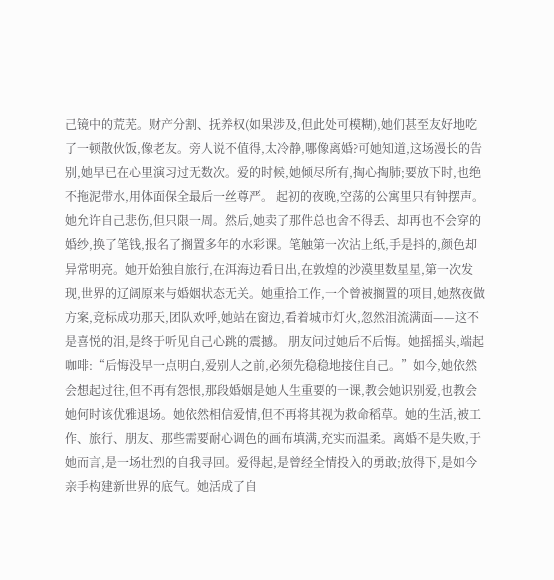己镜中的荒芜。财产分割、抚养权(如果涉及,但此处可模糊),她们甚至友好地吃了一顿散伙饭,像老友。旁人说不值得,太冷静,哪像离婚?可她知道,这场漫长的告别,她早已在心里演习过无数次。爱的时候,她倾尽所有,掏心掏肺;要放下时,也绝不拖泥带水,用体面保全最后一丝尊严。 起初的夜晚,空荡的公寓里只有钟摆声。她允许自己悲伤,但只限一周。然后,她卖了那件总也舍不得丢、却再也不会穿的婚纱,换了笔钱,报名了搁置多年的水彩课。笔触第一次沾上纸,手是抖的,颜色却异常明亮。她开始独自旅行,在洱海边看日出,在敦煌的沙漠里数星星,第一次发现,世界的辽阔原来与婚姻状态无关。她重拾工作,一个曾被搁置的项目,她熬夜做方案,竞标成功那天,团队欢呼,她站在窗边,看着城市灯火,忽然泪流满面——这不是喜悦的泪,是终于听见自己心跳的震撼。 朋友问过她后不后悔。她摇摇头,端起咖啡:“后悔没早一点明白,爱别人之前,必须先稳稳地接住自己。”如今,她依然会想起过往,但不再有怨恨,那段婚姻是她人生重要的一课,教会她识别爱,也教会她何时该优雅退场。她依然相信爱情,但不再将其视为救命稻草。她的生活,被工作、旅行、朋友、那些需要耐心调色的画布填满,充实而温柔。离婚不是失败,于她而言,是一场壮烈的自我寻回。爱得起,是曾经全情投入的勇敢;放得下,是如今亲手构建新世界的底气。她活成了自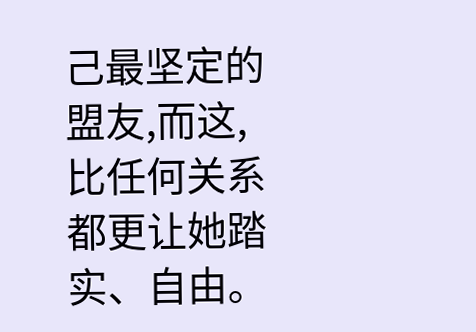己最坚定的盟友,而这,比任何关系都更让她踏实、自由。